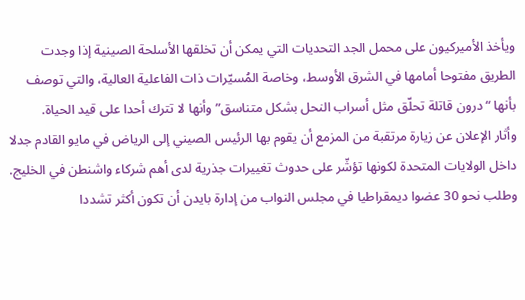ويأخذ الأميركيون على محمل الجد التحديات التي يمكن أن تخلقها الأسلحة الصينية إذا وجدت الطريق مفتوحا أمامها في الشرق الأوسط، وخاصة المُسيّرات ذات الفاعلية العالية، والتي توصف بأنها “درون قاتلة تحلّق مثل أسراب النحل بشكل متناسق” وأنها لا تترك أحدا على قيد الحياة.
وأثار الإعلان عن زيارة مرتقبة من المزمع أن يقوم بها الرئيس الصيني إلى الرياض في مايو القادم جدلا داخل الولايات المتحدة لكونها تؤشّر على حدوث تغييرات جذرية لدى أهم شركاء واشنطن في الخليج.
وطلب نحو 30 عضوا ديمقراطيا في مجلس النواب من إدارة بايدن أن تكون أكثر تشددا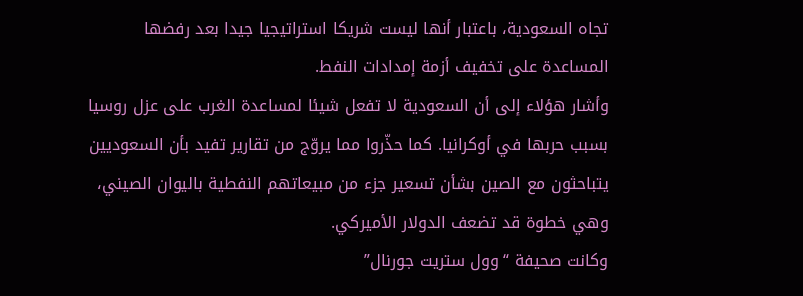تجاه السعودية، باعتبار أنها ليست شريكا استراتيجيا جيدا بعد رفضها المساعدة على تخفيف أزمة إمدادات النفط.
وأشار هؤلاء إلى أن السعودية لا تفعل شيئا لمساعدة الغرب على عزل روسيا بسبب حربها في أوكرانيا. كما حذّروا مما يروّج من تقارير تفيد بأن السعوديين يتباحثون مع الصين بشأن تسعير جزء من مبيعاتهم النفطية باليوان الصيني، وهي خطوة قد تضعف الدولار الأميركي.
وكانت صحيفة “وول ستريت جورنال”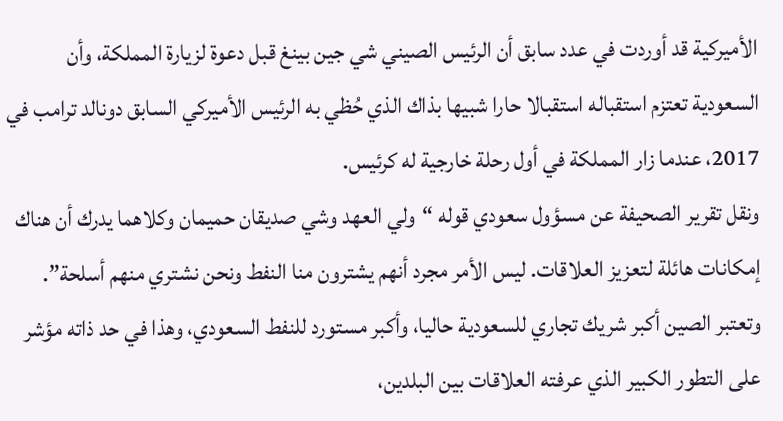الأميركية قد أوردت في عدد سابق أن الرئيس الصيني شي جين بينغ قبل دعوة لزيارة المملكة، وأن السعودية تعتزم استقباله استقبالا حارا شبيها بذاك الذي حُظي به الرئيس الأميركي السابق دونالد ترامب في 2017، عندما زار المملكة في أول رحلة خارجية له كرئيس.
ونقل تقرير الصحيفة عن مسؤول سعودي قوله “ولي العهد وشي صديقان حميمان وكلاهما يدرك أن هناك إمكانات هائلة لتعزيز العلاقات. ليس الأمر مجرد أنهم يشترون منا النفط ونحن نشتري منهم أسلحة”.
وتعتبر الصين أكبر شريك تجاري للسعودية حاليا، وأكبر مستورد للنفط السعودي، وهذا في حد ذاته مؤشر على التطور الكبير الذي عرفته العلاقات بين البلدين،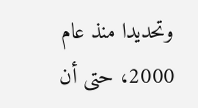وتحديدا منذ عام 2000، حتى أن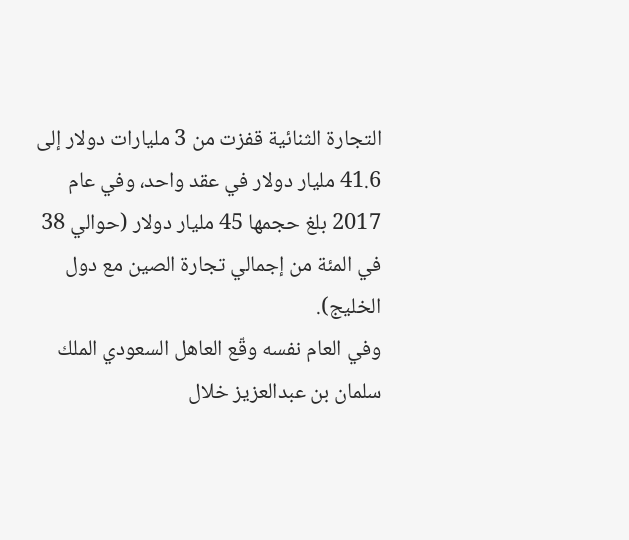التجارة الثنائية قفزت من 3 مليارات دولار إلى 41.6 مليار دولار في عقد واحد، وفي عام 2017 بلغ حجمها 45 مليار دولار (حوالي 38 في المئة من إجمالي تجارة الصين مع دول الخليج).
وفي العام نفسه وقّع العاهل السعودي الملك سلمان بن عبدالعزيز خلال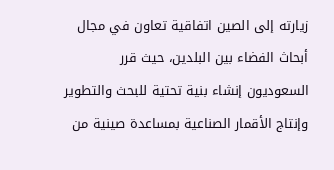زيارته إلى الصين اتفاقية تعاون في مجال أبحاث الفضاء بين البلدين، حيث قرر السعوديون إنشاء بنية تحتية للبحث والتطوير وإنتاج الأقمار الصناعية بمساعدة صينية من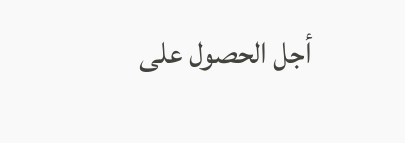أجل الحصول على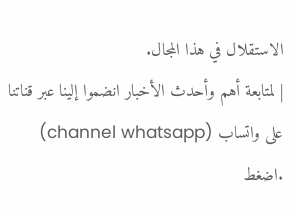الاستقلال في هذا المجال.
| لمتابعة أهم وأحدث الأخبار انضموا إلينا عبر قناتنا على واتساب (channel whatsapp) .اضغط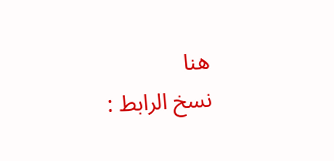هنا
نسخ الرابط :